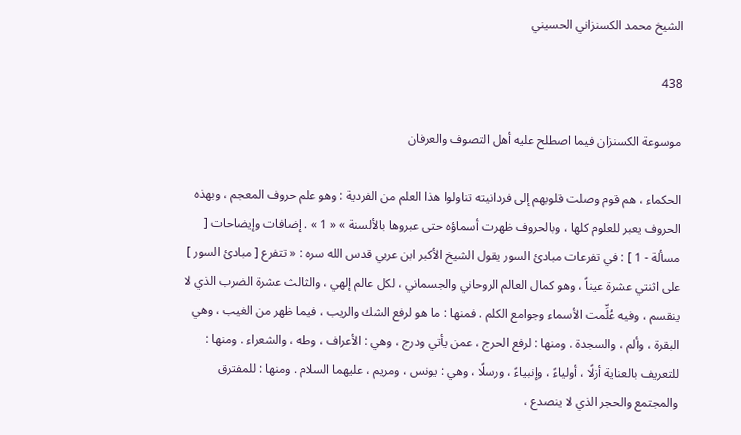الشيخ محمد الكسنزاني الحسيني

438

موسوعة الكسنزان فيما اصطلح عليه أهل التصوف والعرفان

الحكماء ، هم قوم وصلت قلوبهم إلى فردانيته تناولوا هذا العلم من الفردية : وهو علم حروف المعجم ، وبهذه الحروف يعبر للعلوم كلها ، وبالحروف ظهرت أسماؤه حتى عبروها بالألسنة » « 1 » . إضافات وإيضاحات [ مسألة - 1 ] : في تفرعات مبادئ السور يقول الشيخ الأكبر ابن عربي قدس الله سره : « تتفرع [ مبادئ السور ] على اثنتي عشرة عيناً ، وهو كمال العالم الروحاني والجسماني ، لكل عالم إلهي ، والثالث عشرة الضرب الذي لا ينقسم ، وفيه عُلِّمت الأسماء وجوامع الكلم . فمنها : ما هو لرفع الشك والريب ، فيما ظهر من الغيب ، وهي البقرة ، وألم ، والسجدة . ومنها : لرفع الحرج ، عمن يأتي ودرج ، وهي : الأعراف ، وطه ، والشعراء . ومنها : للتعريف بالعناية أزلًا ، أولياءً ، وإنبياءً ، ورسلًا ، وهي : يونس ، ومريم ، عليهما السلام . ومنها : للمفترق والمجتمع والحجر الذي لا ينصدع ،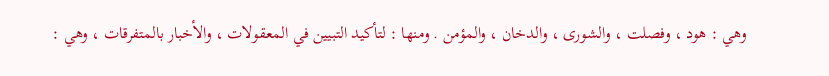وهي : هود ، وفصلت ، والشورى ، والدخان ، والمؤمن . ومنها : لتأكيد التبيين في المعقولات ، والأخبار بالمتفرقات ، وهي :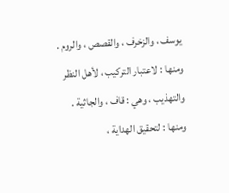يوسف ، والزخرف ، والقصص ، والروم . ومنها : لاعتبار التركيب ، لأهل النظر والتهذيب ، وهي : قاف ، والجاثية . ومنها : لتحقيق الهداية ،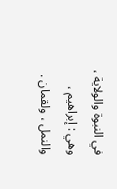في النبوة والولاية ، وهي : إبراهيم ، والنمل ، ولقمان .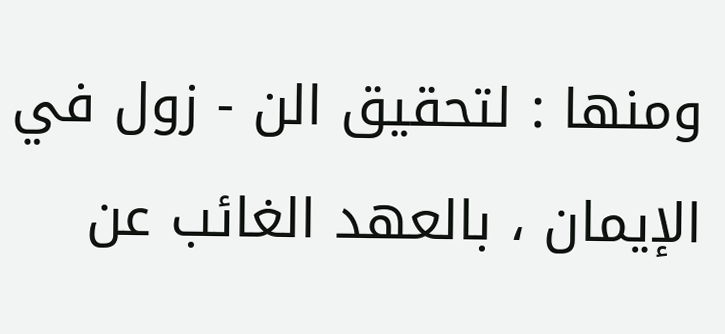ومنها : لتحقيق الن - زول في الإيمان ، بالعهد الغائب عن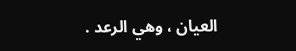العيان ، وهي الرعد .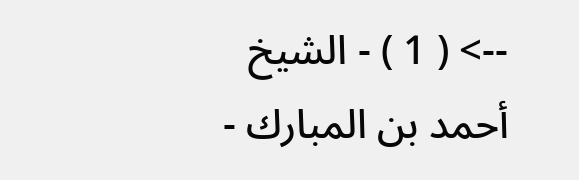--> ( 1 ) - الشيخ أحمد بن المبارك -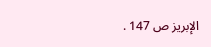الإبريز ص 147 .